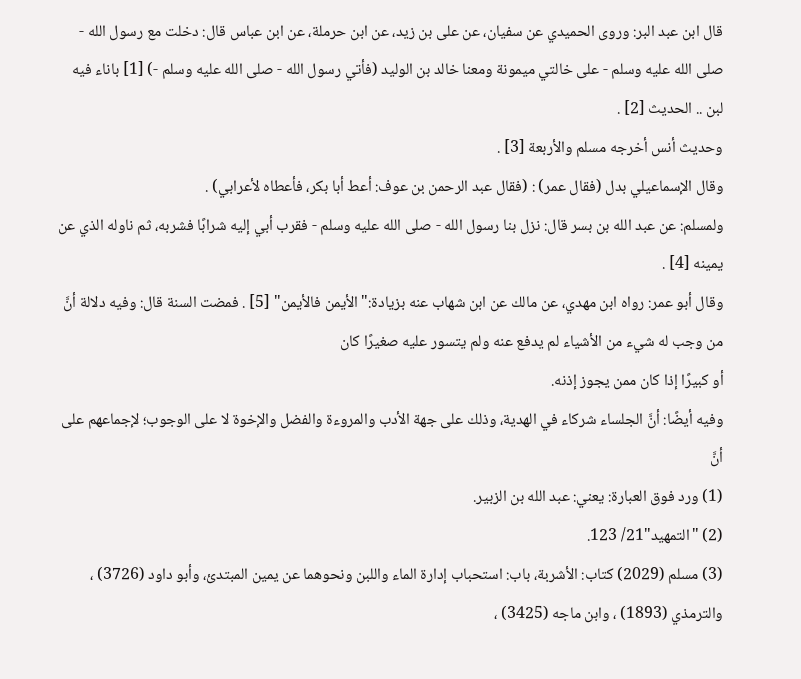قال ابن عبد البر: وروى الحميدي عن سفيان، عن على بن زيد، عن ابن حرملة، عن ابن عباس قال: دخلت مع رسول الله - صلى الله عليه وسلم - على خالتي ميمونة ومعنا خالد بن الوليد (فأتي رسول الله - صلى الله عليه وسلم -) [1] باناء فيه لبن .. الحديث [2] .
وحديث أنس أخرجه مسلم والأربعة [3] .
وقال الإسماعيلي بدل (فقال عمر) : (فقال عبد الرحمن بن عوف: أعط أبا بكر، فأعطاه لأعرابي) .
ولمسلم: عن عبد الله بن بسر قال: نزل بنا رسول الله - صلى الله عليه وسلم - فقرب أبي إليه شرابًا فشربه، ثم ناوله الذي عن يمينه [4] .
وقال أبو عمر: رواه ابن مهدي، عن مالك عن ابن شهاب عنه بزيادة:"الأيمن فالأيمن" [5] . فمضت السنة قال: وفيه دلالة أنَّ من وجب له شيء من الأشياء لم يدفع عنه ولم يتسور عليه صغيرًا كان
أو كبيرًا إذا كان ممن يجوز إذنه.
وفيه أيضًا: أنَّ الجلساء شركاء في الهدية، وذلك على جهة الأدب والمروءة والفضل والإخوة لا على الوجوب؛ لإجماعهم على أنَّ
(1) ورد فوق العبارة: يعني: عبد الله بن الزبير.
(2) "التمهيد"21/ 123.
(3) مسلم (2029) كتاب: الأشربة، باب: استحباب إدارة الماء واللبن ونحوهما عن يمين المبتدئ، وأبو داود (3726) ، والترمذي (1893) ، وابن ماجه (3425) ،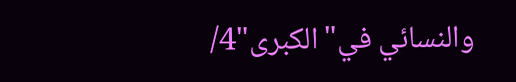والنسائي في"الكبرى"4/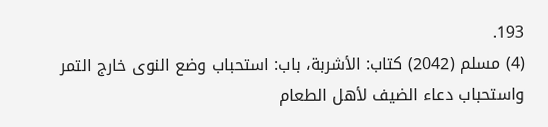193.
(4) مسلم (2042) كتاب: الأشربة، باب: استحباب وضع النوى خارج التمر واستحباب دعاء الضيف لأهل الطعام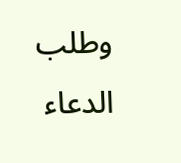وطلب الدعاء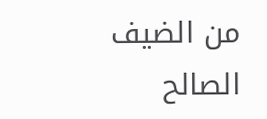من الضيف الصالح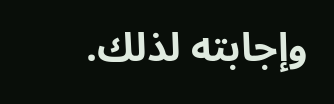وإجابته لذلك.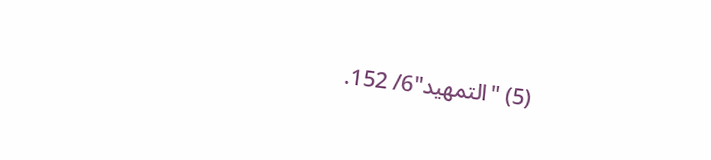(5) "التمهيد"6/ 152.